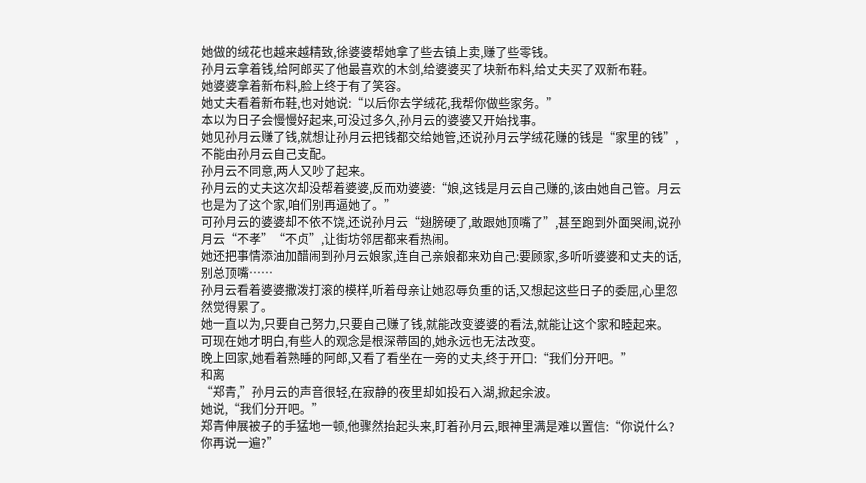她做的绒花也越来越精致,徐婆婆帮她拿了些去镇上卖,赚了些零钱。
孙月云拿着钱,给阿郎买了他最喜欢的木剑,给婆婆买了块新布料,给丈夫买了双新布鞋。
她婆婆拿着新布料,脸上终于有了笑容。
她丈夫看着新布鞋,也对她说:“以后你去学绒花,我帮你做些家务。”
本以为日子会慢慢好起来,可没过多久,孙月云的婆婆又开始找事。
她见孙月云赚了钱,就想让孙月云把钱都交给她管,还说孙月云学绒花赚的钱是“家里的钱”,不能由孙月云自己支配。
孙月云不同意,两人又吵了起来。
孙月云的丈夫这次却没帮着婆婆,反而劝婆婆:“娘,这钱是月云自己赚的,该由她自己管。月云也是为了这个家,咱们别再逼她了。”
可孙月云的婆婆却不依不饶,还说孙月云“翅膀硬了,敢跟她顶嘴了”,甚至跑到外面哭闹,说孙月云“不孝”“不贞”,让街坊邻居都来看热闹。
她还把事情添油加醋闹到孙月云娘家,连自己亲娘都来劝自己:要顾家,多听听婆婆和丈夫的话,别总顶嘴……
孙月云看着婆婆撒泼打滚的模样,听着母亲让她忍辱负重的话,又想起这些日子的委屈,心里忽然觉得累了。
她一直以为,只要自己努力,只要自己赚了钱,就能改变婆婆的看法,就能让这个家和睦起来。
可现在她才明白,有些人的观念是根深蒂固的,她永远也无法改变。
晚上回家,她看着熟睡的阿郎,又看了看坐在一旁的丈夫,终于开口:“我们分开吧。”
和离
“郑青,”孙月云的声音很轻,在寂静的夜里却如投石入湖,掀起余波。
她说,“我们分开吧。”
郑青伸展被子的手猛地一顿,他骤然抬起头来,盯着孙月云,眼神里满是难以置信:“你说什么?你再说一遍?”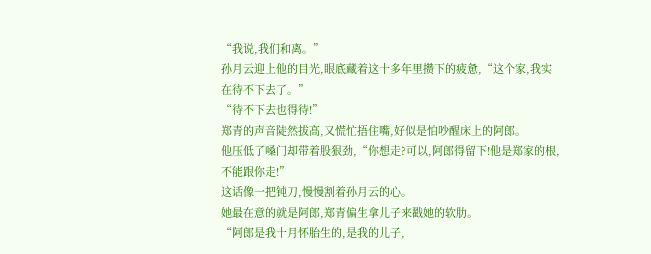“我说,我们和离。”
孙月云迎上他的目光,眼底藏着这十多年里攒下的疲惫,“这个家,我实在待不下去了。”
“待不下去也得待!”
郑青的声音陡然拔高,又慌忙捂住嘴,好似是怕吵醒床上的阿郎。
他压低了嗓门却带着股狠劲,“你想走?可以,阿郎得留下!他是郑家的根,不能跟你走!”
这话像一把钝刀,慢慢割着孙月云的心。
她最在意的就是阿郎,郑青偏生拿儿子来戳她的软肋。
“阿郎是我十月怀胎生的,是我的儿子,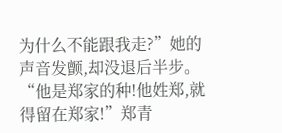为什么不能跟我走?”她的声音发颤,却没退后半步。
“他是郑家的种!他姓郑,就得留在郑家!”郑青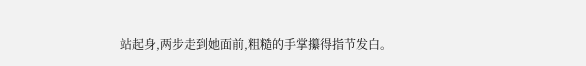站起身,两步走到她面前,粗糙的手掌攥得指节发白。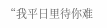“我平日里待你难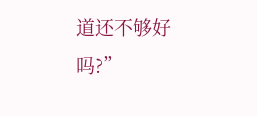道还不够好吗?”